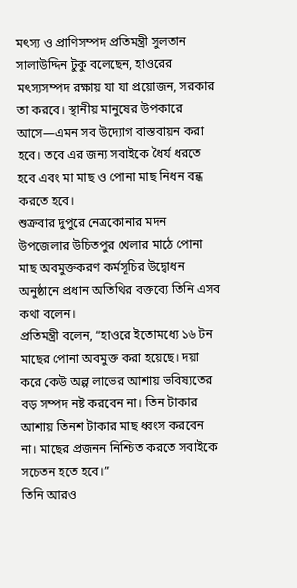মৎস্য ও প্রাণিসম্পদ প্রতিমন্ত্রী সুলতান সালাউদ্দিন টুকু বলেছেন, হাওরের মৎস্যসম্পদ রক্ষায় যা যা প্রয়োজন, সরকার তা করবে। স্থানীয় মানুষের উপকারে আসে—এমন সব উদ্যোগ বাস্তবায়ন করা হবে। তবে এর জন্য সবাইকে ধৈর্য ধরতে হবে এবং মা মাছ ও পোনা মাছ নিধন বন্ধ করতে হবে।
শুক্রবার দুপুরে নেত্রকোনার মদন উপজেলার উচিতপুর খেলার মাঠে পোনা মাছ অবমুক্তকরণ কর্মসূচির উদ্বোধন অনুষ্ঠানে প্রধান অতিথির বক্তব্যে তিনি এসব কথা বলেন।
প্রতিমন্ত্রী বলেন, “হাওরে ইতোমধ্যে ১৬ টন মাছের পোনা অবমুক্ত করা হয়েছে। দয়া করে কেউ অল্প লাভের আশায় ভবিষ্যতের বড় সম্পদ নষ্ট করবেন না। তিন টাকার আশায় তিনশ টাকার মাছ ধ্বংস করবেন না। মাছের প্রজনন নিশ্চিত করতে সবাইকে সচেতন হতে হবে।”
তিনি আরও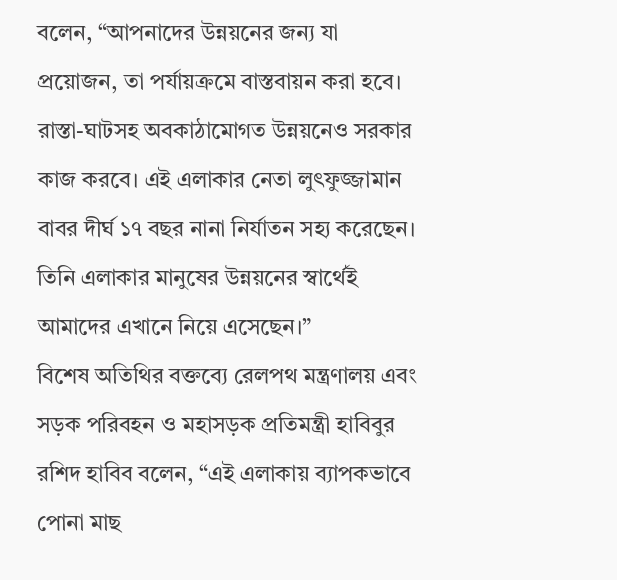বলেন, “আপনাদের উন্নয়নের জন্য যা প্রয়োজন, তা পর্যায়ক্রমে বাস্তবায়ন করা হবে। রাস্তা-ঘাটসহ অবকাঠামোগত উন্নয়নেও সরকার কাজ করবে। এই এলাকার নেতা লুৎফুজ্জামান বাবর দীর্ঘ ১৭ বছর নানা নির্যাতন সহ্য করেছেন। তিনি এলাকার মানুষের উন্নয়নের স্বার্থেই আমাদের এখানে নিয়ে এসেছেন।”
বিশেষ অতিথির বক্তব্যে রেলপথ মন্ত্রণালয় এবং সড়ক পরিবহন ও মহাসড়ক প্রতিমন্ত্রী হাবিবুর রশিদ হাবিব বলেন, “এই এলাকায় ব্যাপকভাবে পোনা মাছ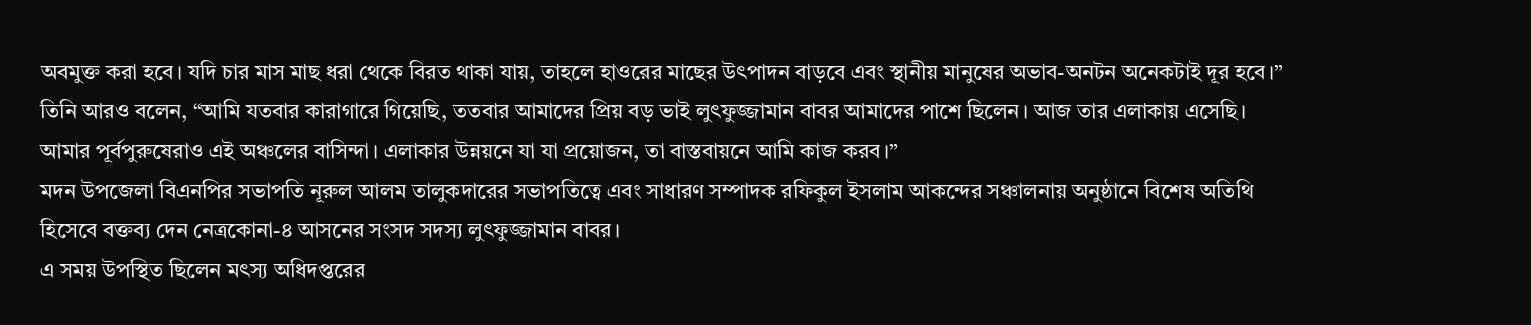অবমুক্ত করা হবে। যদি চার মাস মাছ ধরা থেকে বিরত থাকা যায়, তাহলে হাওরের মাছের উৎপাদন বাড়বে এবং স্থানীয় মানুষের অভাব-অনটন অনেকটাই দূর হবে।”
তিনি আরও বলেন, “আমি যতবার কারাগারে গিয়েছি, ততবার আমাদের প্রিয় বড় ভাই লুৎফুজ্জামান বাবর আমাদের পাশে ছিলেন। আজ তার এলাকায় এসেছি। আমার পূর্বপুরুষেরাও এই অঞ্চলের বাসিন্দা। এলাকার উন্নয়নে যা যা প্রয়োজন, তা বাস্তবায়নে আমি কাজ করব।”
মদন উপজেলা বিএনপির সভাপতি নূরুল আলম তালুকদারের সভাপতিত্বে এবং সাধারণ সম্পাদক রফিকুল ইসলাম আকন্দের সঞ্চালনায় অনুষ্ঠানে বিশেষ অতিথি হিসেবে বক্তব্য দেন নেত্রকোনা-৪ আসনের সংসদ সদস্য লুৎফুজ্জামান বাবর।
এ সময় উপস্থিত ছিলেন মৎস্য অধিদপ্তরের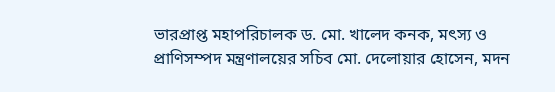ভারপ্রাপ্ত মহাপরিচালক ড. মো. খালেদ কনক, মৎস্য ও প্রাণিসম্পদ মন্ত্রণালয়ের সচিব মো. দেলোয়ার হোসেন, মদন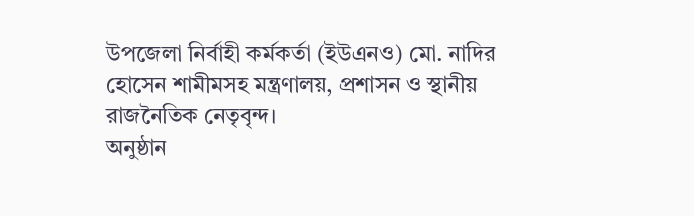উপজেলা নির্বাহী কর্মকর্তা (ইউএনও) মো. নাদির হোসেন শামীমসহ মন্ত্রণালয়, প্রশাসন ও স্থানীয় রাজনৈতিক নেতৃবৃন্দ।
অনুষ্ঠান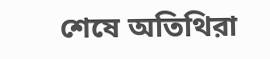শেষে অতিথিরা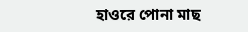হাওরে পোনা মাছ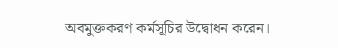অবমুক্তকরণ কর্মসূচির উদ্বোধন করেন।